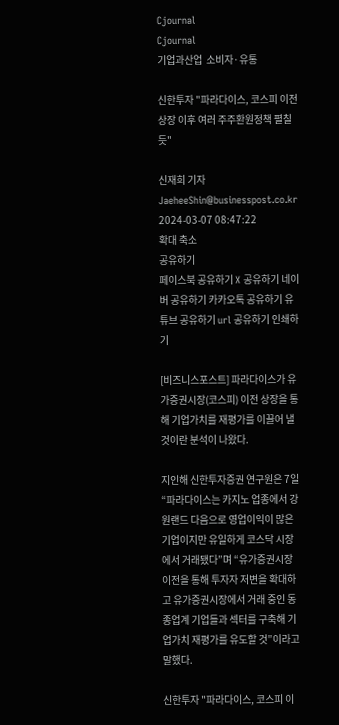Cjournal
Cjournal
기업과산업  소비자·유통

신한투자 "파라다이스, 코스피 이전상장 이후 여러 주주환원정책 펼칠 듯"

신재희 기자 JaeheeShin@businesspost.co.kr 2024-03-07 08:47:22
확대 축소
공유하기
페이스북 공유하기 X 공유하기 네이버 공유하기 카카오톡 공유하기 유튜브 공유하기 url 공유하기 인쇄하기

[비즈니스포스트] 파라다이스가 유가증권시장(코스피) 이전 상장을 통해 기업가치를 재평가를 이끌어 낼 것이란 분석이 나왔다.

지인해 신한투자증권 연구원은 7일 “파라다이스는 카지노 업종에서 강원랜드 다음으로 영업이익이 많은 기업이지만 유일하게 코스닥 시장에서 거래됐다”며 “유가증권시장 이전을 통해 투자자 저변을 확대하고 유가증권시장에서 거래 중인 동종업계 기업들과 섹터를 구축해 기업가치 재평가를 유도할 것”이라고 말했다.

신한투자 "파라다이스, 코스피 이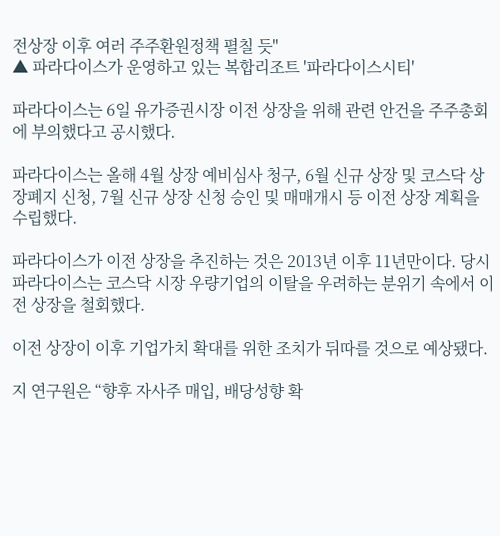전상장 이후 여러 주주환원정책 펼칠 듯"
▲ 파라다이스가 운영하고 있는 복합리조트 '파라다이스시티'

파라다이스는 6일 유가증권시장 이전 상장을 위해 관련 안건을 주주총회에 부의했다고 공시했다.

파라다이스는 올해 4월 상장 예비심사 청구, 6월 신규 상장 및 코스닥 상장폐지 신청, 7월 신규 상장 신청 승인 및 매매개시 등 이전 상장 계획을 수립했다.

파라다이스가 이전 상장을 추진하는 것은 2013년 이후 11년만이다. 당시 파라다이스는 코스닥 시장 우량기업의 이탈을 우려하는 분위기 속에서 이전 상장을 철회했다.

이전 상장이 이후 기업가치 확대를 위한 조치가 뒤따를 것으로 예상됐다.

지 연구원은 “향후 자사주 매입, 배당성향 확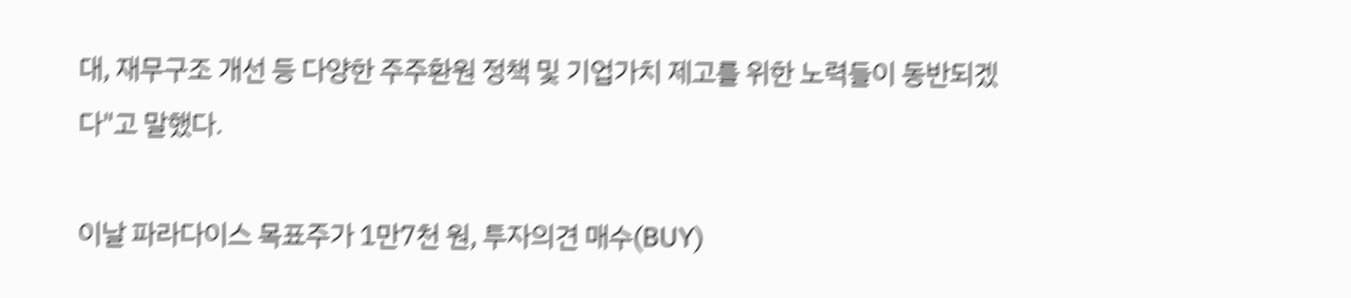대, 재무구조 개선 등 다양한 주주환원 정책 및 기업가치 제고를 위한 노력들이 동반되겠다"고 말했다.

이날 파라다이스 목표주가 1만7천 원, 투자의견 매수(BUY)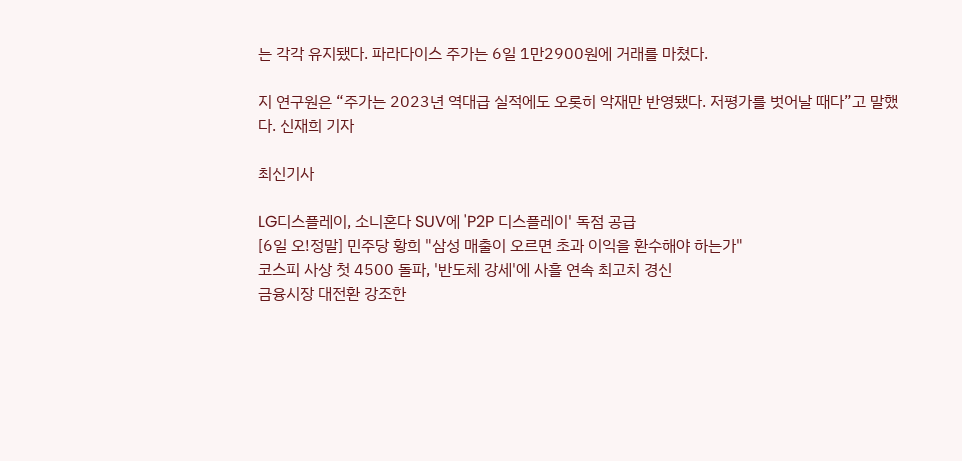는 각각 유지됐다. 파라다이스 주가는 6일 1만2900원에 거래를 마쳤다.

지 연구원은 “주가는 2023년 역대급 실적에도 오롯히 악재만 반영됐다. 저평가를 벗어날 때다”고 말했다. 신재희 기자

최신기사

LG디스플레이, 소니혼다 SUV에 'P2P 디스플레이' 독점 공급
[6일 오!정말] 민주당 황희 "삼성 매출이 오르면 초과 이익을 환수해야 하는가"
코스피 사상 첫 4500 돌파, '반도체 강세'에 사흘 연속 최고치 경신
금융시장 대전환 강조한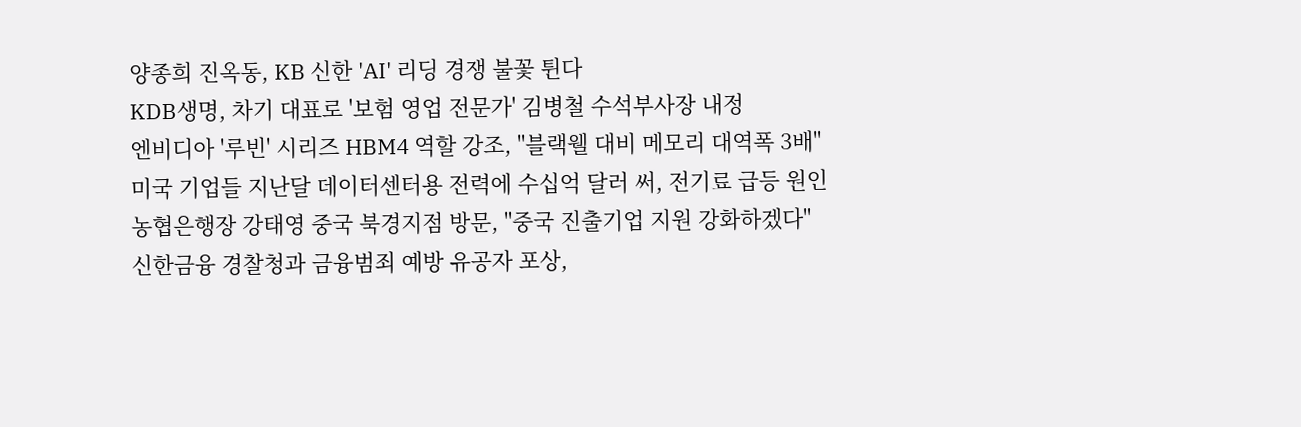양종희 진옥동, KB 신한 'AI' 리딩 경쟁 불꽃 튄다
KDB생명, 차기 대표로 '보험 영업 전문가' 김병철 수석부사장 내정
엔비디아 '루빈' 시리즈 HBM4 역할 강조, "블랙웰 대비 메모리 대역폭 3배"
미국 기업들 지난달 데이터센터용 전력에 수십억 달러 써, 전기료 급등 원인
농협은행장 강태영 중국 북경지점 방문, "중국 진출기업 지원 강화하겠다"
신한금융 경찰청과 금융범죄 예방 유공자 포상,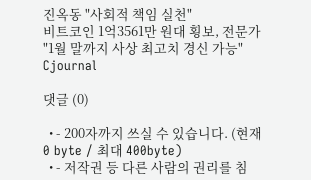진옥동 "사회적 책임 실천"
비트코인 1억3561만 원대 횡보, 전문가 "1월 말까지 사상 최고치 경신 가능"
Cjournal

댓글 (0)

  • - 200자까지 쓰실 수 있습니다. (현재 0 byte / 최대 400byte)
  • - 저작권 등 다른 사람의 권리를 침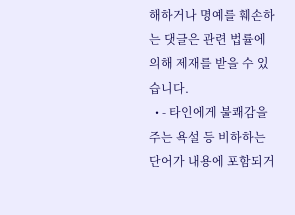해하거나 명예를 훼손하는 댓글은 관련 법률에 의해 제재를 받을 수 있습니다.
  • - 타인에게 불쾌감을 주는 욕설 등 비하하는 단어가 내용에 포함되거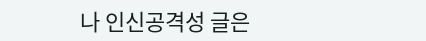나 인신공격성 글은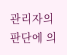관리자의 판단에 의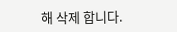해 삭제 합니다.